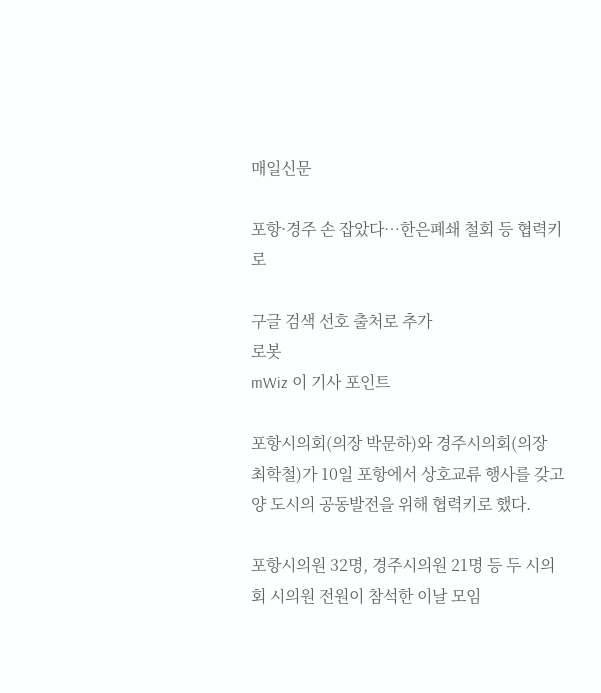매일신문

포항·경주 손 잡았다…한은폐쇄 철회 등 협력키로

구글 검색 선호 출처로 추가
로봇
mWiz 이 기사 포인트

포항시의회(의장 박문하)와 경주시의회(의장 최학철)가 10일 포항에서 상호교류 행사를 갖고 양 도시의 공동발전을 위해 협력키로 했다.

포항시의원 32명, 경주시의원 21명 등 두 시의회 시의원 전원이 참석한 이날 모임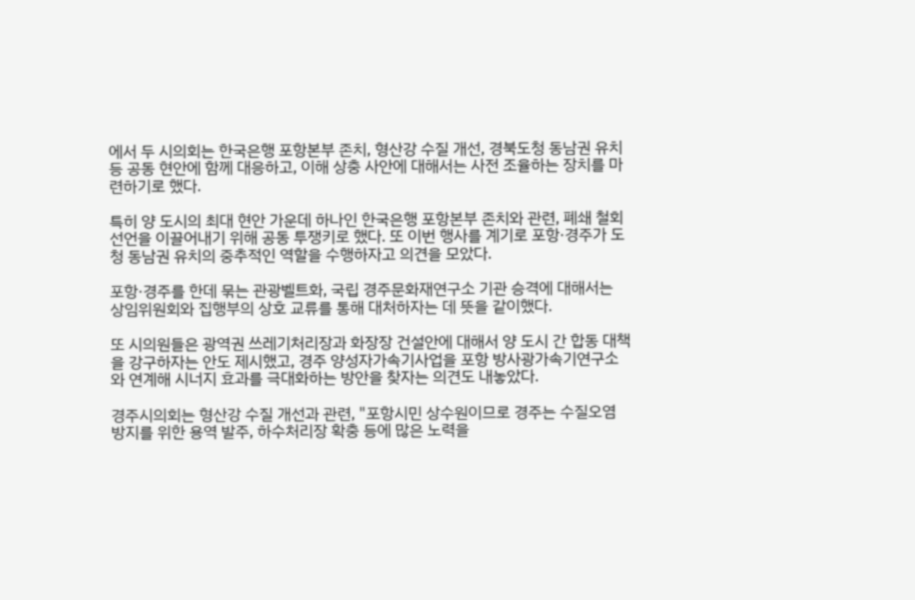에서 두 시의회는 한국은행 포항본부 존치, 형산강 수질 개선, 경북도청 동남권 유치 등 공동 현안에 함께 대응하고, 이해 상충 사안에 대해서는 사전 조율하는 장치를 마련하기로 했다.

특히 양 도시의 최대 현안 가운데 하나인 한국은행 포항본부 존치와 관련, 폐쇄 철회 선언을 이끌어내기 위해 공동 투쟁키로 했다. 또 이번 행사를 계기로 포항·경주가 도청 동남권 유치의 중추적인 역할을 수행하자고 의견을 모았다.

포항·경주를 한데 묶는 관광벨트화, 국립 경주문화재연구소 기관 승격에 대해서는 상임위원회와 집행부의 상호 교류를 통해 대처하자는 데 뜻을 같이했다.

또 시의원들은 광역권 쓰레기처리장과 화장장 건설안에 대해서 양 도시 간 합동 대책을 강구하자는 안도 제시했고, 경주 양성자가속기사업을 포항 방사광가속기연구소와 연계해 시너지 효과를 극대화하는 방안을 찾자는 의견도 내놓았다.

경주시의회는 형산강 수질 개선과 관련, "포항시민 상수원이므로 경주는 수질오염 방지를 위한 용역 발주, 하수처리장 확충 등에 많은 노력을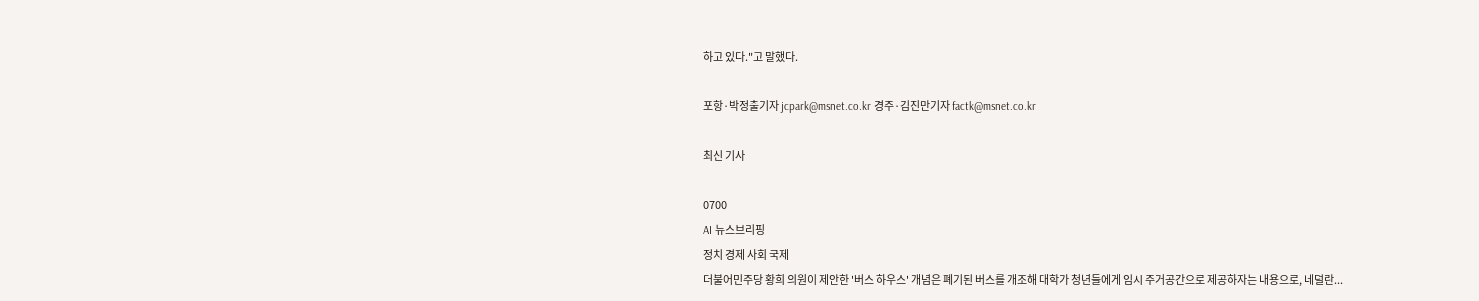하고 있다."고 말했다.

포항·박정출기자 jcpark@msnet.co.kr 경주·김진만기자 factk@msnet.co.kr

최신 기사

0700
AI 뉴스브리핑
정치 경제 사회 국제
더불어민주당 황희 의원이 제안한 '버스 하우스' 개념은 폐기된 버스를 개조해 대학가 청년들에게 임시 주거공간으로 제공하자는 내용으로, 네덜란...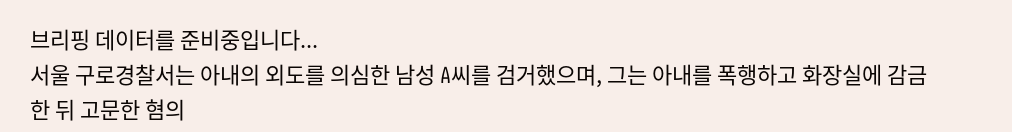브리핑 데이터를 준비중입니다...
서울 구로경찰서는 아내의 외도를 의심한 남성 A씨를 검거했으며, 그는 아내를 폭행하고 화장실에 감금한 뒤 고문한 혐의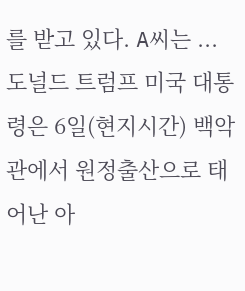를 받고 있다. A씨는 ...
도널드 트럼프 미국 대통령은 6일(현지시간) 백악관에서 원정출산으로 태어난 아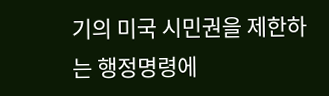기의 미국 시민권을 제한하는 행정명령에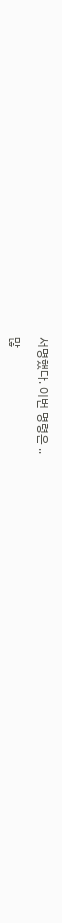서명했다. 이번 명령은 ..

많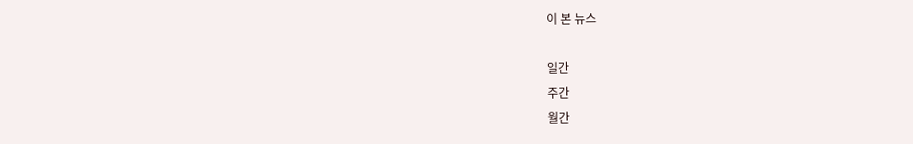이 본 뉴스

일간
주간
월간